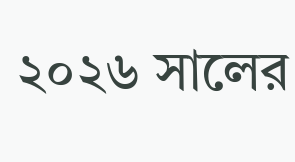২০২৬ সালের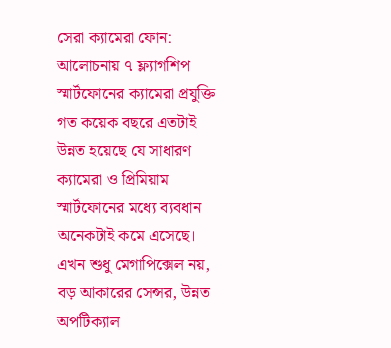সেরা ক্যামেরা ফোন: আলোচনায় ৭ ফ্ল্যাগশিপ
স্মার্টফোনের ক্যামেরা প্রযুক্তি গত কয়েক বছরে এতটাই উন্নত হয়েছে যে সাধারণ ক্যামেরা ও প্রিমিয়াম স্মার্টফোনের মধ্যে ব্যবধান অনেকটাই কমে এসেছে। এখন শুধু মেগাপিক্সেল নয়, বড় আকারের সেন্সর, উন্নত অপটিক্যাল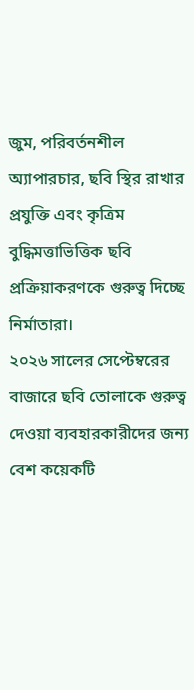জুম, পরিবর্তনশীল অ্যাপারচার, ছবি স্থির রাখার প্রযুক্তি এবং কৃত্রিম বুদ্ধিমত্তাভিত্তিক ছবি প্রক্রিয়াকরণকে গুরুত্ব দিচ্ছে নির্মাতারা।
২০২৬ সালের সেপ্টেম্বরের বাজারে ছবি তোলাকে গুরুত্ব দেওয়া ব্যবহারকারীদের জন্য বেশ কয়েকটি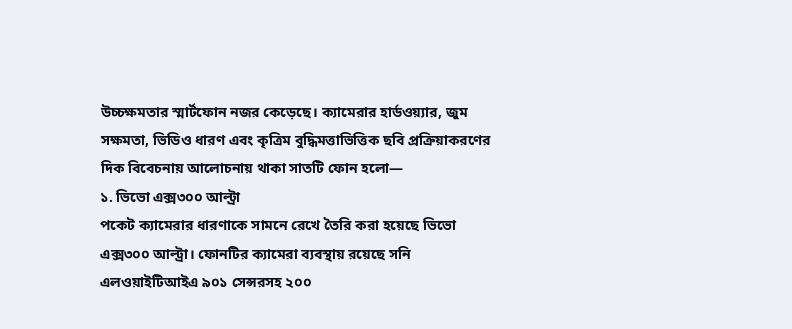উচ্চক্ষমতার স্মার্টফোন নজর কেড়েছে। ক্যামেরার হার্ডওয়্যার, জুম সক্ষমতা, ভিডিও ধারণ এবং কৃত্রিম বুদ্ধিমত্তাভিত্তিক ছবি প্রক্রিয়াকরণের দিক বিবেচনায় আলোচনায় থাকা সাতটি ফোন হলো—
১. ভিভো এক্স৩০০ আল্ট্রা
পকেট ক্যামেরার ধারণাকে সামনে রেখে তৈরি করা হয়েছে ভিভো এক্স৩০০ আল্ট্রা। ফোনটির ক্যামেরা ব্যবস্থায় রয়েছে সনি এলওয়াইটিআইএ ৯০১ সেন্সরসহ ২০০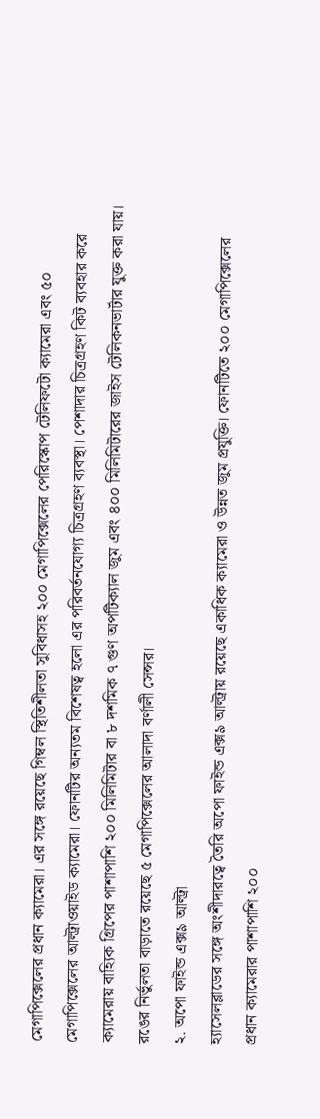মেগাপিক্সেলের প্রধান ক্যামেরা। এর সঙ্গে রয়েছে গিম্বল স্থিতিশীলতা সুবিধাসহ ২০০ মেগাপিক্সেলের পেরিস্কোপ টেলিফটো ক্যামেরা এবং ৫০ মেগাপিক্সেলের আল্ট্রাওয়াইড ক্যামেরা। ফোনটির অন্যতম বিশেষত্ব হলো এর পরিবর্তনযোগ্য চিত্রগ্রহণ ব্যবস্থা। পেশাদার চিত্রগ্রহণ কিট ব্যবহার করে ক্যামেরায় বাহ্যিক গ্রিপের পাশাপাশি ২০০ মিলিমিটার বা ৮ দশমিক ৭ গুণ অপটিক্যাল জুম এবং ৪০০ মিলিমিটারের জাইস টেলিকনভার্টার যুক্ত করা যায়। রঙের নির্ভুলতা বাড়াতে রয়েছে ৫ মেগাপিক্সেলের আলাদা বর্ণালী সেন্সর।
২. অপো ফাইন্ড এক্স৯ আল্ট্রা
হ্যাসেলব্লাডের সঙ্গে অংশীদারত্বে তৈরি অপো ফাইন্ড এক্স৯ আল্ট্রায় রয়েছে একাধিক ক্যামেরা ও উন্নত জুম প্রযুক্তি। ফোনটিতে ২০০ মেগাপিক্সেলের প্রধান ক্যামেরার পাশাপাশি ২০০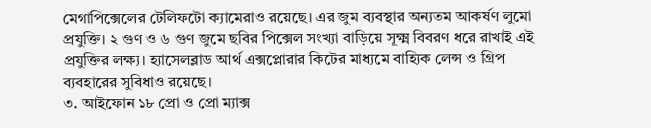মেগাপিক্সেলের টেলিফটো ক্যামেরাও রয়েছে। এর জুম ব্যবস্থার অন্যতম আকর্ষণ লুমো প্রযুক্তি। ২ গুণ ও ৬ গুণ জুমে ছবির পিক্সেল সংখ্যা বাড়িয়ে সূক্ষ্ম বিবরণ ধরে রাখাই এই প্রযুক্তির লক্ষ্য। হ্যাসেলব্লাড আর্থ এক্সপ্লোরার কিটের মাধ্যমে বাহ্যিক লেন্স ও গ্রিপ ব্যবহারের সুবিধাও রয়েছে।
৩. আইফোন ১৮ প্রো ও প্রো ম্যাক্স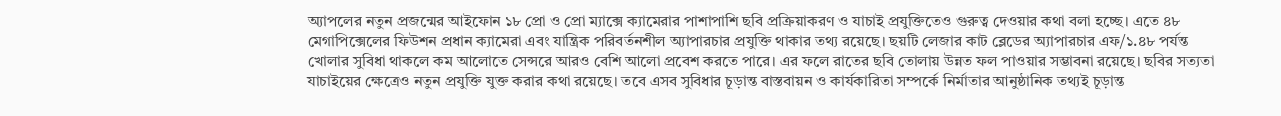অ্যাপলের নতুন প্রজন্মের আইফোন ১৮ প্রো ও প্রো ম্যাক্সে ক্যামেরার পাশাপাশি ছবি প্রক্রিয়াকরণ ও যাচাই প্রযুক্তিতেও গুরুত্ব দেওয়ার কথা বলা হচ্ছে। এতে ৪৮ মেগাপিক্সেলের ফিউশন প্রধান ক্যামেরা এবং যান্ত্রিক পরিবর্তনশীল অ্যাপারচার প্রযুক্তি থাকার তথ্য রয়েছে। ছয়টি লেজার কাট ব্লেডের অ্যাপারচার এফ/১.৪৮ পর্যন্ত খোলার সুবিধা থাকলে কম আলোতে সেন্সরে আরও বেশি আলো প্রবেশ করতে পারে। এর ফলে রাতের ছবি তোলায় উন্নত ফল পাওয়ার সম্ভাবনা রয়েছে। ছবির সত্যতা যাচাইয়ের ক্ষেত্রেও নতুন প্রযুক্তি যুক্ত করার কথা রয়েছে। তবে এসব সুবিধার চূড়ান্ত বাস্তবায়ন ও কার্যকারিতা সম্পর্কে নির্মাতার আনুষ্ঠানিক তথ্যই চূড়ান্ত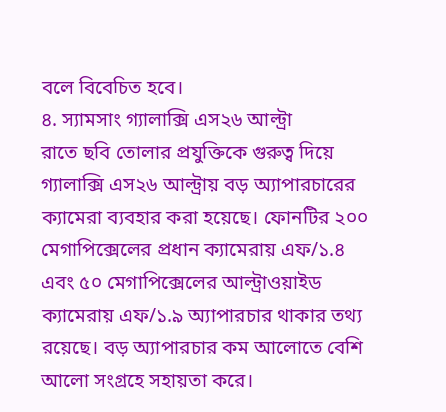বলে বিবেচিত হবে।
৪. স্যামসাং গ্যালাক্সি এস২৬ আল্ট্রা
রাতে ছবি তোলার প্রযুক্তিকে গুরুত্ব দিয়ে গ্যালাক্সি এস২৬ আল্ট্রায় বড় অ্যাপারচারের ক্যামেরা ব্যবহার করা হয়েছে। ফোনটির ২০০ মেগাপিক্সেলের প্রধান ক্যামেরায় এফ/১.৪ এবং ৫০ মেগাপিক্সেলের আল্ট্রাওয়াইড ক্যামেরায় এফ/১.৯ অ্যাপারচার থাকার তথ্য রয়েছে। বড় অ্যাপারচার কম আলোতে বেশি আলো সংগ্রহে সহায়তা করে।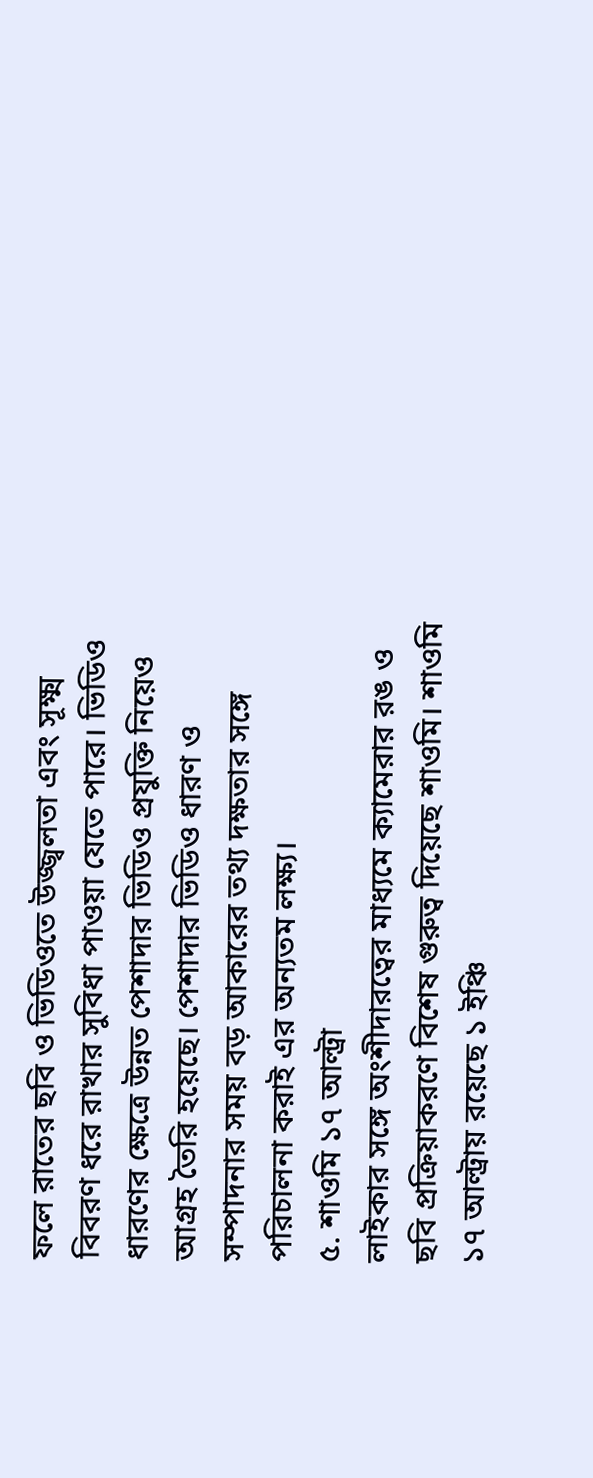ফলে রাতের ছবি ও ভিডিওতে উজ্জ্বলতা এবং সূক্ষ্ম বিবরণ ধরে রাখার সুবিধা পাওয়া যেতে পারে। ভিডিও ধারণের ক্ষেত্রে উন্নত পেশাদার ভিডিও প্রযুক্তি নিয়েও আগ্রহ তৈরি হয়েছে। পেশাদার ভিডিও ধারণ ও সম্পাদনার সময় বড় আকারের তথ্য দক্ষতার সঙ্গে পরিচালনা করাই এর অন্যতম লক্ষ্য।
৫. শাওমি ১৭ আল্ট্রা
লাইকার সঙ্গে অংশীদারত্বের মাধ্যমে ক্যামেরার রঙ ও ছবি প্রক্রিয়াকরণে বিশেষ গুরুত্ব দিয়েছে শাওমি। শাওমি ১৭ আল্ট্রায় রয়েছে ১ ইঞ্চি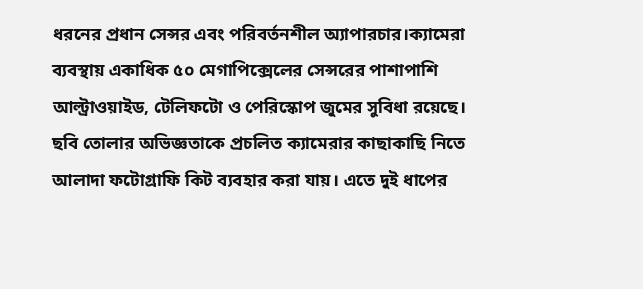ধরনের প্রধান সেন্সর এবং পরিবর্তনশীল অ্যাপারচার।ক্যামেরা ব্যবস্থায় একাধিক ৫০ মেগাপিক্সেলের সেন্সরের পাশাপাশি আল্ট্রাওয়াইড, টেলিফটো ও পেরিস্কোপ জুমের সুবিধা রয়েছে। ছবি তোলার অভিজ্ঞতাকে প্রচলিত ক্যামেরার কাছাকাছি নিতে আলাদা ফটোগ্রাফি কিট ব্যবহার করা যায়। এতে দুই ধাপের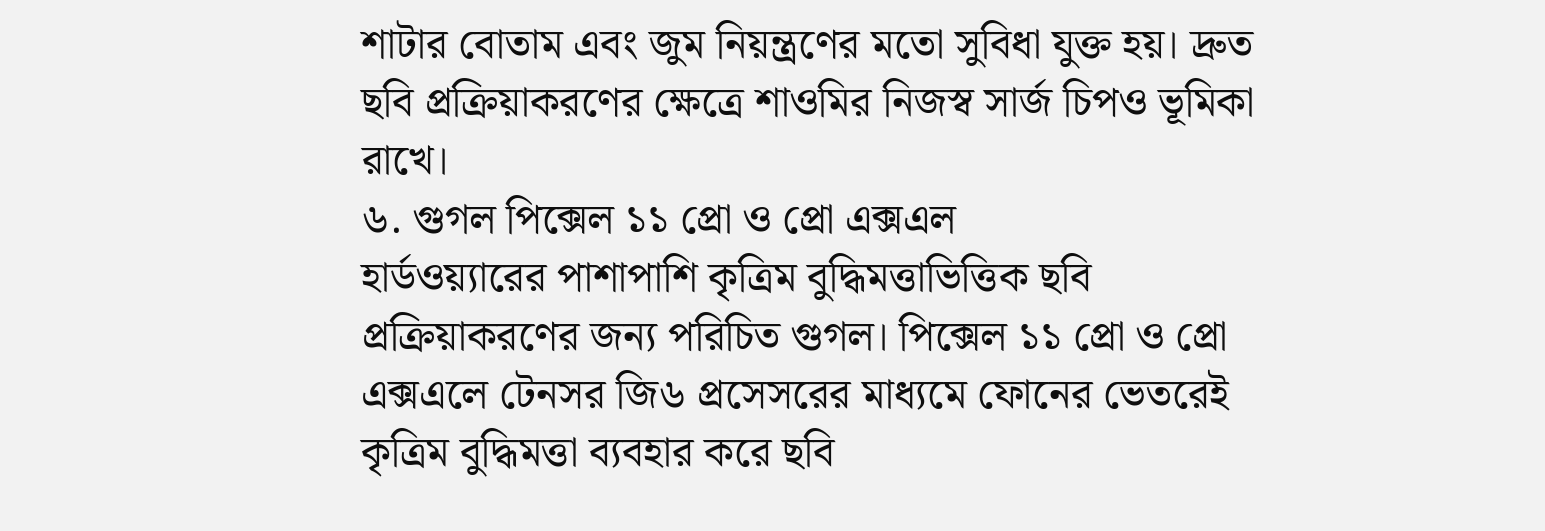শাটার বোতাম এবং জুম নিয়ন্ত্রণের মতো সুবিধা যুক্ত হয়। দ্রুত ছবি প্রক্রিয়াকরণের ক্ষেত্রে শাওমির নিজস্ব সার্জ চিপও ভূমিকা রাখে।
৬. গুগল পিক্সেল ১১ প্রো ও প্রো এক্সএল
হার্ডওয়্যারের পাশাপাশি কৃত্রিম বুদ্ধিমত্তাভিত্তিক ছবি প্রক্রিয়াকরণের জন্য পরিচিত গুগল। পিক্সেল ১১ প্রো ও প্রো এক্সএলে টেনসর জি৬ প্রসেসরের মাধ্যমে ফোনের ভেতরেই কৃত্রিম বুদ্ধিমত্তা ব্যবহার করে ছবি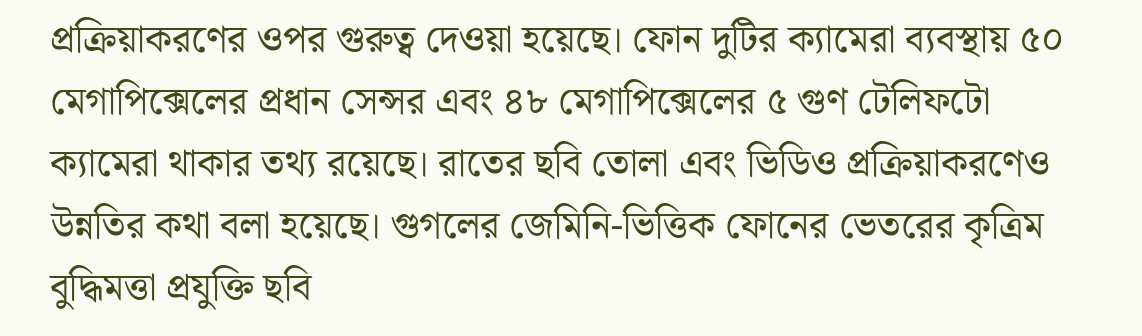প্রক্রিয়াকরণের ওপর গুরুত্ব দেওয়া হয়েছে। ফোন দুটির ক্যামেরা ব্যবস্থায় ৫০ মেগাপিক্সেলের প্রধান সেন্সর এবং ৪৮ মেগাপিক্সেলের ৫ গুণ টেলিফটো ক্যামেরা থাকার তথ্য রয়েছে। রাতের ছবি তোলা এবং ভিডিও প্রক্রিয়াকরণেও উন্নতির কথা বলা হয়েছে। গুগলের জেমিনি-ভিত্তিক ফোনের ভেতরের কৃত্রিম বুদ্ধিমত্তা প্রযুক্তি ছবি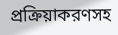প্রক্রিয়াকরণসহ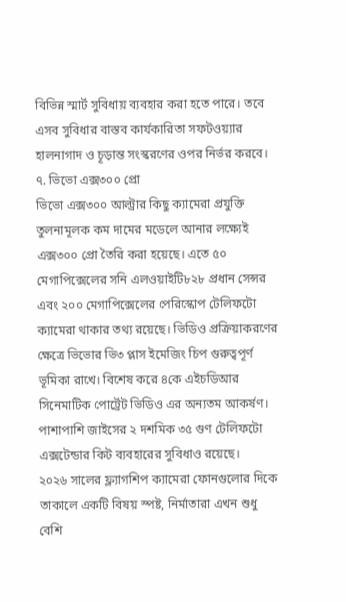বিভিন্ন স্মার্ট সুবিধায় ব্যবহার করা হতে পারে। তবে এসব সুবিধার বাস্তব কার্যকারিতা সফটওয়্যার হালনাগাদ ও চূড়ান্ত সংস্করণের ওপর নির্ভর করবে।
৭. ভিভো এক্স৩০০ প্রো
ভিভো এক্স৩০০ আল্ট্রার কিছু ক্যামেরা প্রযুক্তি তুলনামূলক কম দামের মডেলে আনার লক্ষ্যেই এক্স৩০০ প্রো তৈরি করা হয়েছে। এতে ৫০ মেগাপিক্সেলের সনি এলওয়াইটি৮২৮ প্রধান সেন্সর এবং ২০০ মেগাপিক্সেলের পেরিস্কোপ টেলিফটো ক্যামেরা থাকার তথ্য রয়েছে। ভিডিও প্রক্রিয়াকরণের ক্ষেত্রে ভিভোর ভি৩ প্লাস ইমেজিং চিপ গুরুত্বপূর্ণ ভূমিকা রাখে। বিশেষ করে ৪কে এইচডিআর সিনেমাটিক পোর্ট্রেট ভিডিও এর অন্যতম আকর্ষণ। পাশাপাশি জাইসের ২ দশমিক ৩৫ গুণ টেলিফটো এক্সটেন্ডার কিট ব্যবহারের সুবিধাও রয়েছে।
২০২৬ সালের ফ্ল্যাগশিপ ক্যামেরা ফোনগুলোর দিকে তাকালে একটি বিষয় স্পষ্ট, নির্মাতারা এখন শুধু বেশি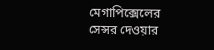মেগাপিক্সেলের সেন্সর দেওয়ার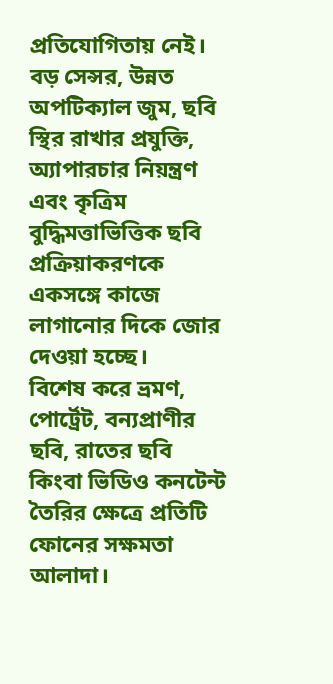প্রতিযোগিতায় নেই। বড় সেন্সর, উন্নত অপটিক্যাল জুম, ছবি স্থির রাখার প্রযুক্তি, অ্যাপারচার নিয়ন্ত্রণ এবং কৃত্রিম বুদ্ধিমত্তাভিত্তিক ছবি প্রক্রিয়াকরণকে একসঙ্গে কাজে লাগানোর দিকে জোর দেওয়া হচ্ছে।
বিশেষ করে ভ্রমণ, পোর্ট্রেট, বন্যপ্রাণীর ছবি, রাতের ছবি কিংবা ভিডিও কনটেন্ট তৈরির ক্ষেত্রে প্রতিটি ফোনের সক্ষমতা আলাদা।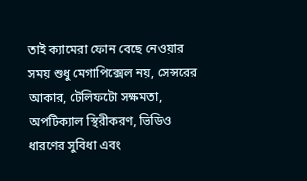তাই ক্যামেরা ফোন বেছে নেওয়ার সময় শুধু মেগাপিক্সেল নয়, সেন্সরের আকার, টেলিফটো সক্ষমতা, অপটিক্যাল স্থিরীকরণ, ভিডিও ধারণের সুবিধা এবং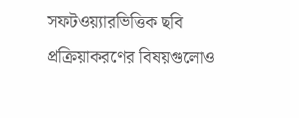সফটওয়্যারভিত্তিক ছবি প্রক্রিয়াকরণের বিষয়গুলোও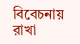বিবেচনায় রাখা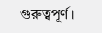গুরুত্বপূর্ণ।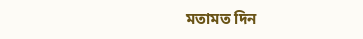মতামত দিন